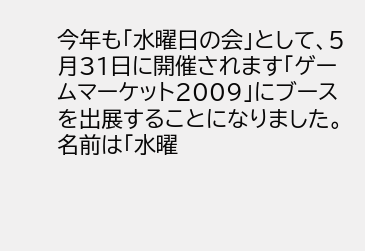今年も「水曜日の会」として、5月31日に開催されます「ゲームマーケット2009」にブースを出展することになりました。
名前は「水曜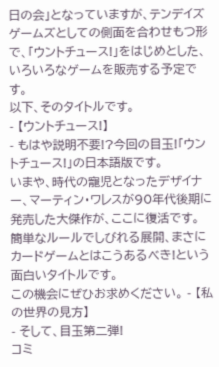日の会」となっていますが、テンデイズゲームズとしての側面を合わせもつ形で、「ウントチュース!」をはじめとした、いろいろなゲームを販売する予定です。
以下、そのタイトルです。
- 【ウントチュース!】
- もはや説明不要!?今回の目玉!「ウントチュース!」の日本語版です。
いまや、時代の寵児となったデザイナー、マーティン・ワレスが90年代後期に発売した大傑作が、ここに復活です。
簡単なルールでしびれる展開、まさにカードゲームとはこうあるべき!という面白いタイトルです。
この機会にぜひお求めください。 - 【私の世界の見方】
- そして、目玉第二弾!
コミ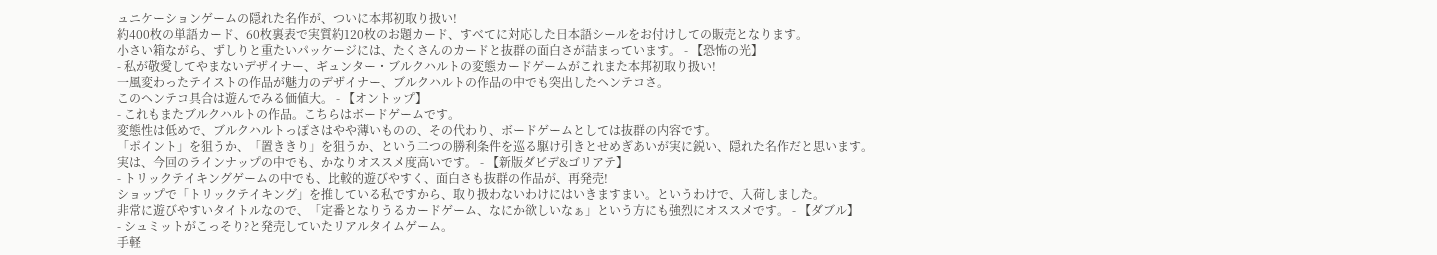ュニケーションゲームの隠れた名作が、ついに本邦初取り扱い!
約400枚の単語カード、60枚裏表で実質約120枚のお題カード、すべてに対応した日本語シールをお付けしての販売となります。
小さい箱ながら、ずしりと重たいパッケージには、たくさんのカードと抜群の面白さが詰まっています。 - 【恐怖の光】
- 私が敬愛してやまないデザイナー、ギュンター・ブルクハルトの変態カードゲームがこれまた本邦初取り扱い!
一風変わったテイストの作品が魅力のデザイナー、ブルクハルトの作品の中でも突出したヘンテコさ。
このヘンテコ具合は遊んでみる価値大。 - 【オントップ】
- これもまたブルクハルトの作品。こちらはボードゲームです。
変態性は低めで、ブルクハルトっぽさはやや薄いものの、その代わり、ボードゲームとしては抜群の内容です。
「ポイント」を狙うか、「置ききり」を狙うか、という二つの勝利条件を巡る駆け引きとせめぎあいが実に鋭い、隠れた名作だと思います。
実は、今回のラインナップの中でも、かなりオススメ度高いです。 - 【新版ダビデ&ゴリアテ】
- トリックテイキングゲームの中でも、比較的遊びやすく、面白さも抜群の作品が、再発売!
ショップで「トリックテイキング」を推している私ですから、取り扱わないわけにはいきますまい。というわけで、入荷しました。
非常に遊びやすいタイトルなので、「定番となりうるカードゲーム、なにか欲しいなぁ」という方にも強烈にオススメです。 - 【ダブル】
- シュミットがこっそり?と発売していたリアルタイムゲーム。
手軽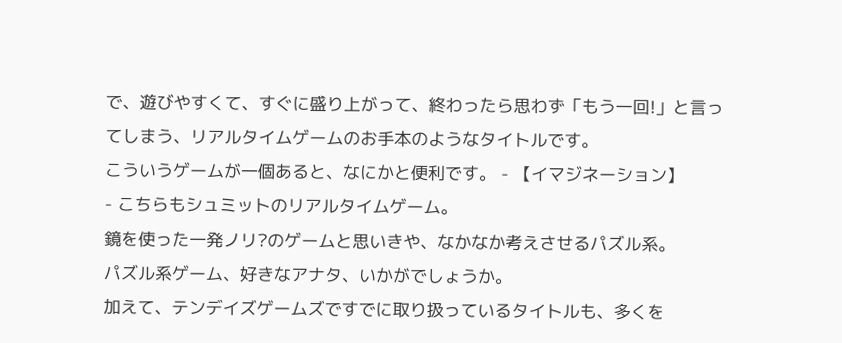で、遊びやすくて、すぐに盛り上がって、終わったら思わず「もう一回!」と言ってしまう、リアルタイムゲームのお手本のようなタイトルです。
こういうゲームが一個あると、なにかと便利です。 - 【イマジネーション】
- こちらもシュミットのリアルタイムゲーム。
鏡を使った一発ノリ?のゲームと思いきや、なかなか考えさせるパズル系。
パズル系ゲーム、好きなアナタ、いかがでしょうか。
加えて、テンデイズゲームズですでに取り扱っているタイトルも、多くを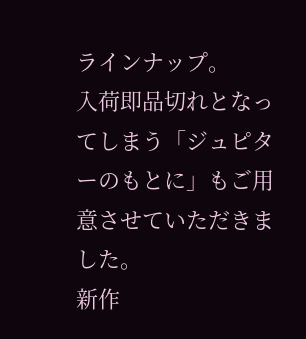ラインナップ。
入荷即品切れとなってしまう「ジュピターのもとに」もご用意させていただきました。
新作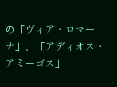の「ヴィア・ロマーナ」、「アディオス・アミーゴス」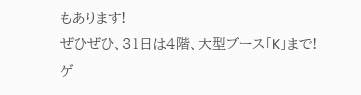もあります!
ぜひぜひ、31日は4階、大型ブース「K」まで!
ゲ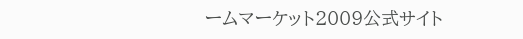ームマーケット2009公式サイト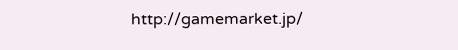http://gamemarket.jp/